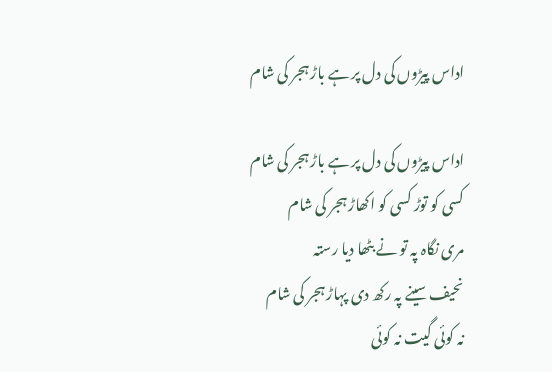اداس پیڑوں کی دل پر ہے باڑ ہجر کی شام

اداس پیڑوں کی دل پر ہے باڑ ہجر کی شام
کسی کو توڑ کسی کو اکھاڑ ہجر کی شام
مری نگاہ پہ تو نے بٹھا دیا رستہ
نحیف سینے پہ رکھ دی پہاڑ ہجر کی شام
نہ کوئی گیت نہ کوئی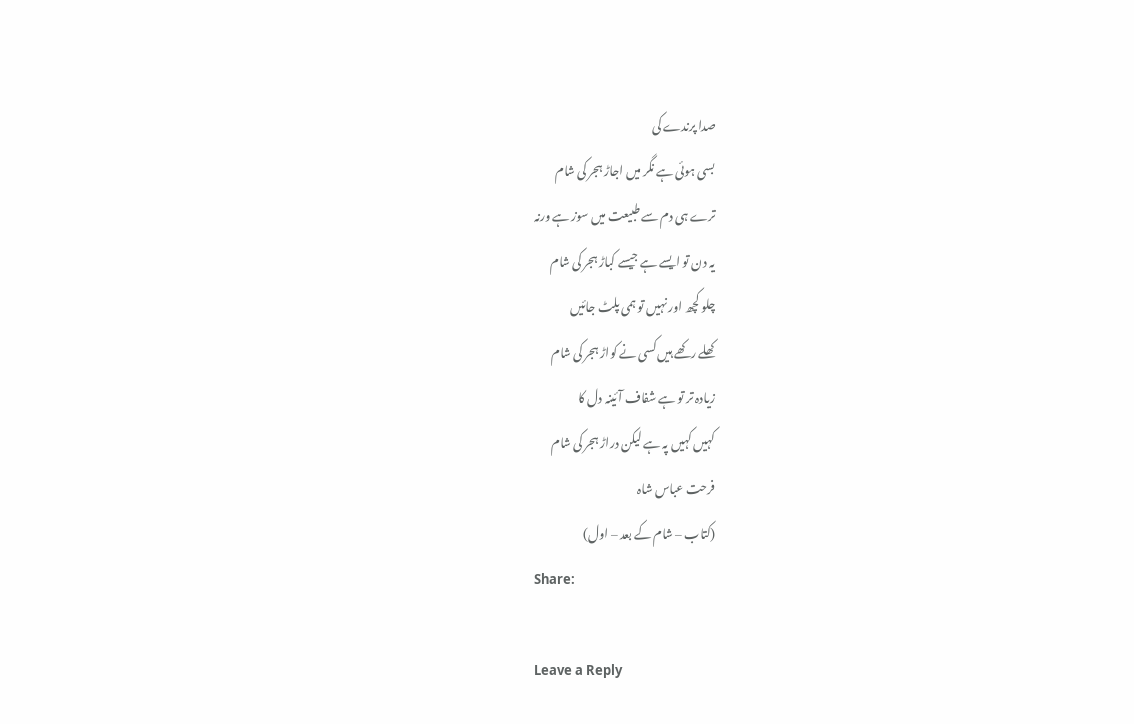صدا پرندے کی
بسی ہوئی ہے نگر میں اجاڑ ہجر کی شام
ترے ہی دم سے طبیعت میں سوز ہے ورنہ
یہ دن تو ایسے ہے جیسے کباڑ ہجر کی شام
چلو کچھ اور نہیں تو ہمی پلٹ جائیں
کھلے رکھے ہیں کسی نے کواڑ ہجر کی شام
زیادہ تر تو ہے شفاف آئینہ دل کا
کہیں کہیں پہ ہے لیکن دراڑ ہجر کی شام
فرحت عباس شاہ
(کتاب – شام کے بعد – اول)
Share:

Leave a Reply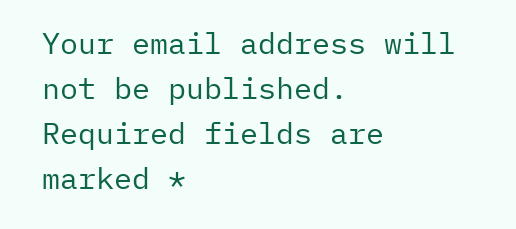Your email address will not be published. Required fields are marked *